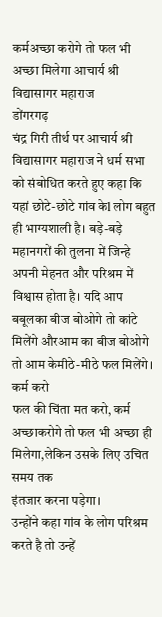कर्मअच्छा करोगे तो फल भी अच्छा मिलेगा आचार्य श्री विद्यासागर महाराज
डोंगरगढ़
चंद्र गिरी तीर्थ पर आचार्य श्री विद्यासागर महाराज ने धर्म सभा को संबोधित करते हुए कहा कि यहां छोटे-छोटे गांव केl लोग बहुत ही भाग्यशाली है। बड़े-बड़े महानगरों की तुलना में जिन्हे अपनी मेहनत और परिश्रम में विश्वास होता है। यदि आप बबूलका बीज बोओगे तो कांटे मिलेंगे औरआम का बीज बोओगे तो आम केमीठे-मीठे फल मिलेंगे। कर्म करो
फल की चिंता मत करो, कर्म अच्छाकरोगे तो फल भी अच्छा ही मिलेगा,लेकिन उसके लिए उचित समय तक
इंतजार करना पड़ेगा।
उन्होंने कहा गांव के लोग परिश्रम करते है तो उन्हें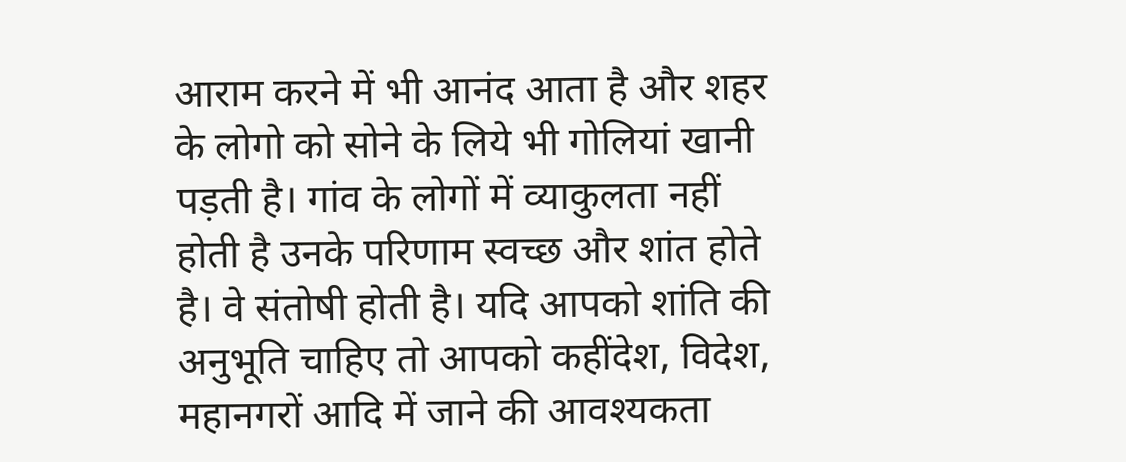आराम करने में भी आनंद आता है और शहर के लोगो को सोने के लिये भी गोलियां खानी पड़ती है। गांव के लोगों में व्याकुलता नहीं होती है उनके परिणाम स्वच्छ और शांत होते है। वे संतोषी होती है। यदि आपको शांति की अनुभूति चाहिए तो आपको कहींदेश, विदेश, महानगरों आदि में जाने की आवश्यकता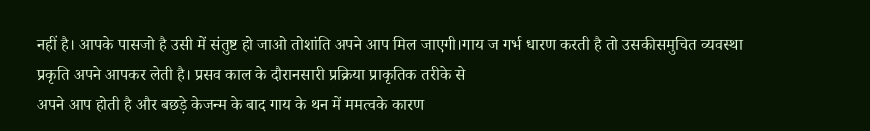नहीं है। आपके पासजो है उसी में संतुष्ट हो जाओ तोशांति अपने आप मिल जाएगी।गाय ज गर्भ धारण करती है तो उसकीसमुचित व्यवस्था प्रकृति अपने आपकर लेती है। प्रसव काल के दौरानसारी प्रक्रिया प्राकृतिक तरीके से
अपने आप होती है और बछड़े केजन्म के बाद गाय के थन में ममत्वके कारण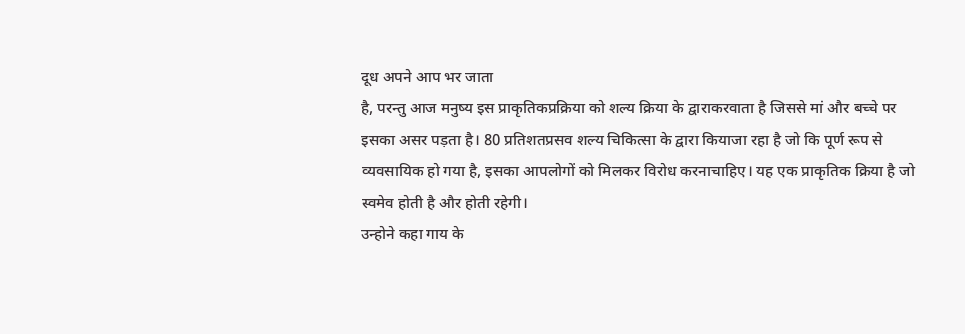दूध अपने आप भर जाता
है, परन्तु आज मनुष्य इस प्राकृतिकप्रक्रिया को शल्य क्रिया के द्वाराकरवाता है जिससे मां और बच्चे पर
इसका असर पड़ता है। 80 प्रतिशतप्रसव शल्य चिकित्सा के द्वारा कियाजा रहा है जो कि पूर्ण रूप से व्यवसायिक हो गया है, इसका आपलोगों को मिलकर विरोध करनाचाहिए। यह एक प्राकृतिक क्रिया है जो स्वमेव होती है और होती रहेगी।
उन्होने कहा गाय के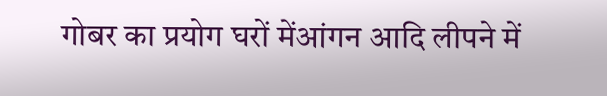गोबर का प्रयोग घरों मेंआंगन आदि लीपने में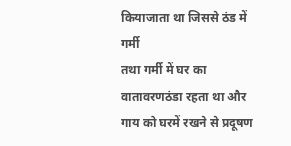कियाजाता था जिससे ठंड में गर्मी
तथा गर्मी में घर का वातावरणठंडा रहता था और गाय को घरमें रखने से प्रदूषण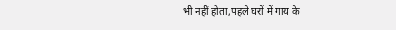भी नहीं होता,पहले घरों में गाय के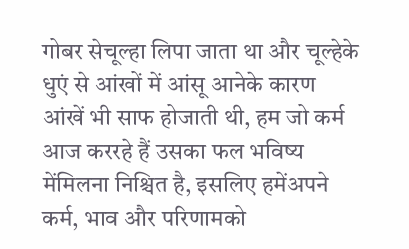गोबर सेचूल्हा लिपा जाता था और चूल्हेके धुएं से आंखों में आंसू आनेके कारण आंखें भी साफ होजाती थी, हम जो कर्म आज कररहे हैं उसका फल भविष्य मेंमिलना निश्चित है, इसलिए हमेंअपने कर्म, भाव और परिणामको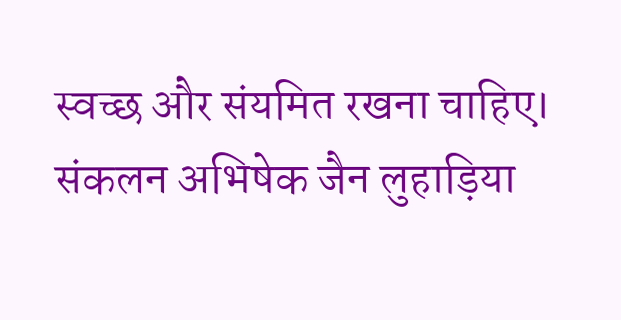स्वच्छ और संयमित रखना चाहिए।
संकलन अभिषेक जैन लुहाड़िया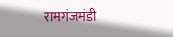रामगंजमंडी